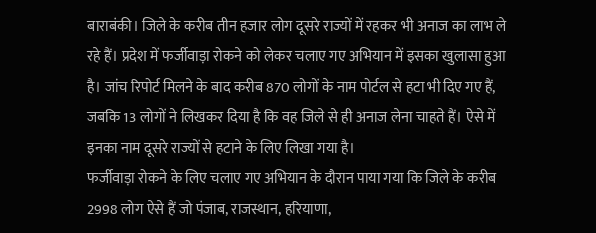बाराबंकी। जिले के करीब तीन हजार लोग दूसरे राज्यों में रहकर भी अनाज का लाभ ले रहे हैं। प्रदेश में फर्जीवाड़ा रोकने को लेकर चलाए गए अभियान में इसका खुलासा हुआ है। जांच रिपोर्ट मिलने के बाद करीब 870 लोगों के नाम पोर्टल से हटा भी दिए गए हैं, जबकि 13 लोगों ने लिखकर दिया है कि वह जिले से ही अनाज लेना चाहते हैं। ऐसे में इनका नाम दूसरे राज्यों से हटाने के लिए लिखा गया है।
फर्जीवाड़ा रोकने के लिए चलाए गए अभियान के दौरान पाया गया कि जिले के करीब 2998 लोग ऐसे हैं जो पंजाब, राजस्थान, हरियाणा,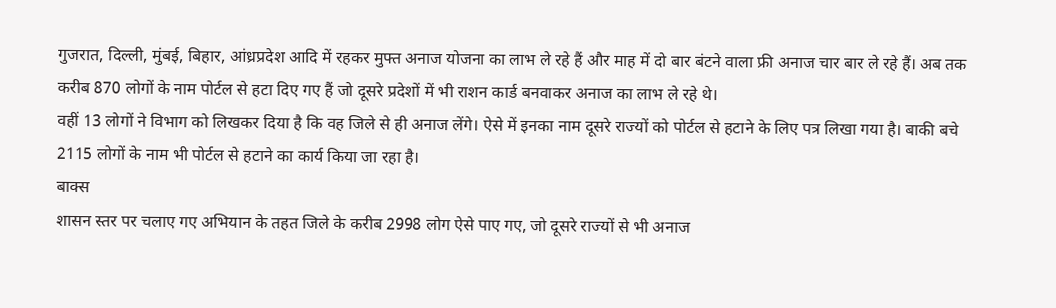गुजरात, दिल्ली, मुंबई, बिहार, आंध्रप्रदेश आदि में रहकर मुफ्त अनाज योजना का लाभ ले रहे हैं और माह में दो बार बंटने वाला फ्री अनाज चार बार ले रहे हैं। अब तक करीब 870 लोगों के नाम पोर्टल से हटा दिए गए हैं जो दूसरे प्रदेशों में भी राशन कार्ड बनवाकर अनाज का लाभ ले रहे थे।
वहीं 13 लोगों ने विभाग को लिखकर दिया है कि वह जिले से ही अनाज लेंगे। ऐसे में इनका नाम दूसरे राज्यों को पोर्टल से हटाने के लिए पत्र लिखा गया है। बाकी बचे 2115 लोगों के नाम भी पोर्टल से हटाने का कार्य किया जा रहा है।
बाक्स
शासन स्तर पर चलाए गए अभियान के तहत जिले के करीब 2998 लोग ऐसे पाए गए, जो दूसरे राज्यों से भी अनाज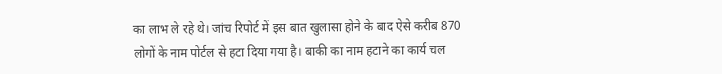का लाभ ले रहे थे। जांच रिपोर्ट में इस बात खुलासा होने के बाद ऐसे करीब 870 लोगों के नाम पोर्टल से हटा दिया गया है। बाकी का नाम हटाने का कार्य चल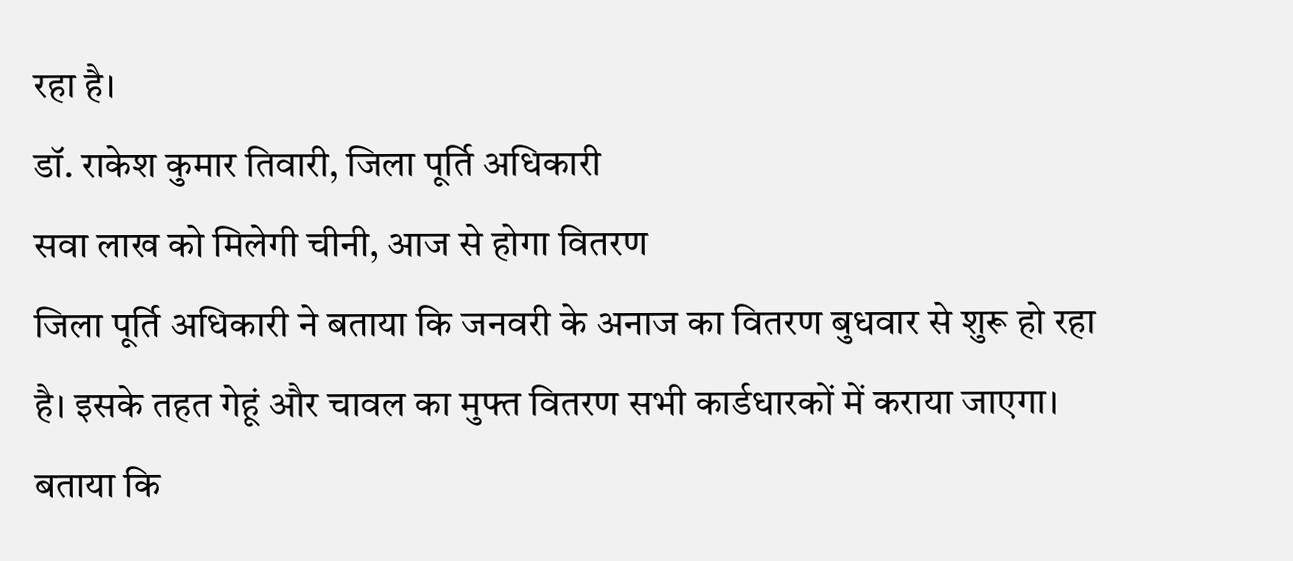रहा है।
डॉ. राकेश कुमार तिवारी, जिला पूर्ति अधिकारी
सवा लाख को मिलेगी चीनी, आज से होगा वितरण
जिला पूर्ति अधिकारी ने बताया कि जनवरी के अनाज का वितरण बुधवार से शुरू हो रहा है। इसके तहत गेहूं और चावल का मुफ्त वितरण सभी कार्डधारकों में कराया जाएगा। बताया कि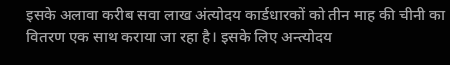इसके अलावा करीब सवा लाख अंत्योदय कार्डधारकों को तीन माह की चीनी का वितरण एक साथ कराया जा रहा है। इसके लिए अन्त्योदय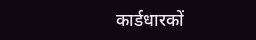कार्डधारकों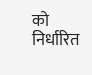को निर्धारित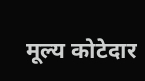मूल्य कोटेदार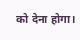को देना होगा।